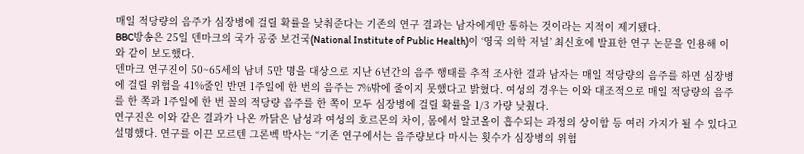매일 적당량의 음주가 심장병에 걸릴 확률을 낮춰준다는 기존의 연구 결과는 남자에게만 통하는 것이라는 지적이 제기됐다.
BBC방송은 25일 덴마크의 국가 공중 보건국(National Institute of Public Health)이 ‘영국 의학 저널’ 최신호에 발표한 연구 논문을 인용해 이와 같이 보도했다.
덴마크 연구진이 50~65세의 남녀 5만 명을 대상으로 지난 6년간의 음주 행태를 추적 조사한 결과 남자는 매일 적당량의 음주를 하면 심장병에 걸릴 위험을 41%줄인 반면 1주일에 한 번의 음주는 7%밖에 줄이지 못했다고 밝혔다. 여성의 경우는 이와 대조적으로 매일 적당량의 음주를 한 쪽과 1주일에 한 번 꼴의 적당량 음주를 한 쪽이 모두 심장병에 걸릴 확률을 1/3 가량 낮췄다.
연구진은 이와 같은 결과가 나온 까닭은 남성과 여성의 호르몬의 차이, 몸에서 알코올이 흡수되는 과정의 상이함 등 여러 가지가 될 수 있다고 설명했다. 연구를 이끈 모르텐 그론벡 박사는 “기존 연구에서는 음주량보다 마시는 횟수가 심장병의 위험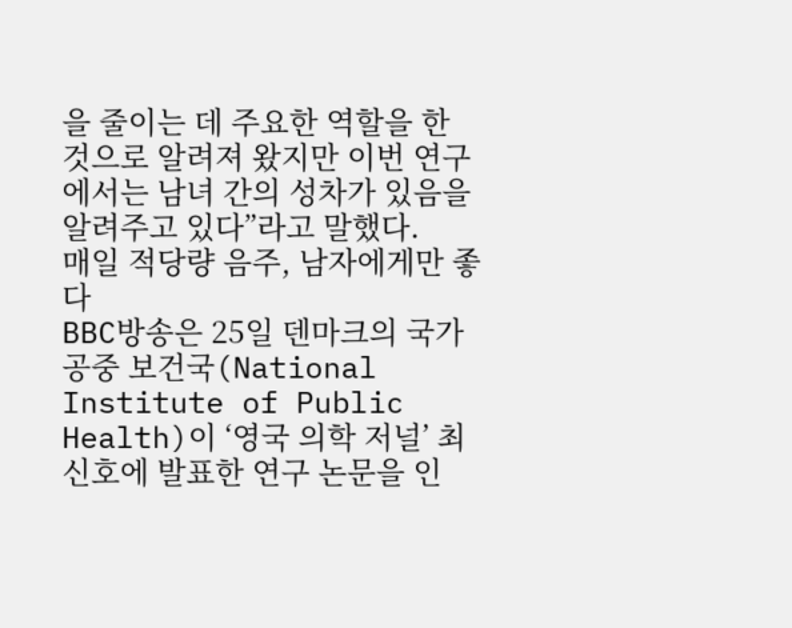을 줄이는 데 주요한 역할을 한 것으로 알려져 왔지만 이번 연구에서는 남녀 간의 성차가 있음을 알려주고 있다”라고 말했다.
매일 적당량 음주, 남자에게만 좋다
BBC방송은 25일 덴마크의 국가 공중 보건국(National Institute of Public Health)이 ‘영국 의학 저널’ 최신호에 발표한 연구 논문을 인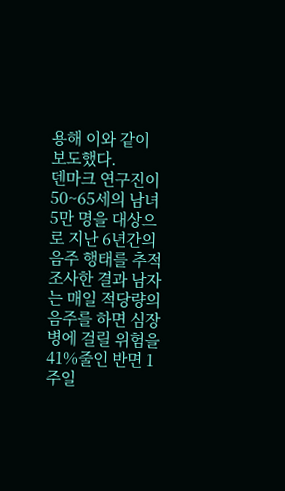용해 이와 같이 보도했다.
덴마크 연구진이 50~65세의 남녀 5만 명을 대상으로 지난 6년간의 음주 행태를 추적 조사한 결과 남자는 매일 적당량의 음주를 하면 심장병에 걸릴 위험을 41%줄인 반면 1주일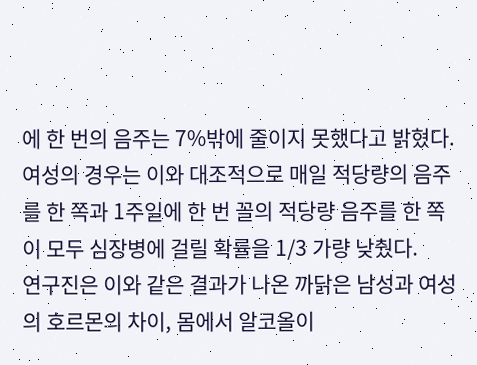에 한 번의 음주는 7%밖에 줄이지 못했다고 밝혔다. 여성의 경우는 이와 대조적으로 매일 적당량의 음주를 한 쪽과 1주일에 한 번 꼴의 적당량 음주를 한 쪽이 모두 심장병에 걸릴 확률을 1/3 가량 낮췄다.
연구진은 이와 같은 결과가 나온 까닭은 남성과 여성의 호르몬의 차이, 몸에서 알코올이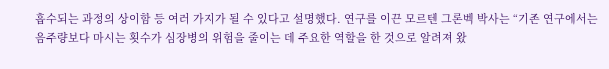흡수되는 과정의 상이함 등 여러 가지가 될 수 있다고 설명했다. 연구를 이끈 모르텐 그론벡 박사는 “기존 연구에서는 음주량보다 마시는 횟수가 심장병의 위험을 줄이는 데 주요한 역할을 한 것으로 알려져 왔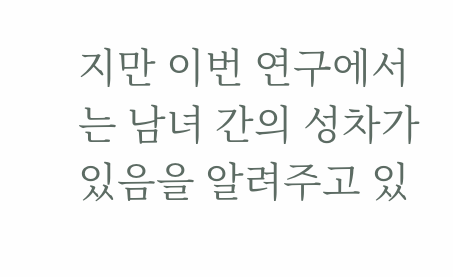지만 이번 연구에서는 남녀 간의 성차가 있음을 알려주고 있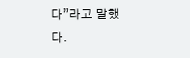다”라고 말했다.